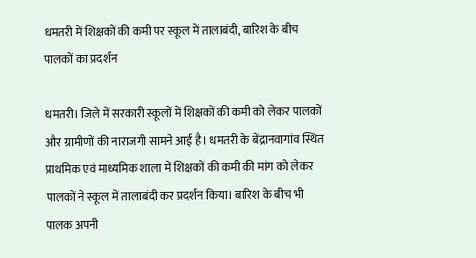धमतरी में शिक्षकों की कमी पर स्कूल में तालाबंदी, बारिश के बीच पालकों का प्रदर्शन

धमतरी। जिले में सरकारी स्कूलों में शिक्षकों की कमी को लेकर पालकों और ग्रामीणों की नाराजगी सामने आई है। धमतरी के बेंद्रानवागांव स्थित प्राथमिक एवं माध्यमिक शाला में शिक्षकों की कमी की मांग को लेकर पालकों ने स्कूल में तालाबंदी कर प्रदर्शन किया। बारिश के बीच भी पालक अपनी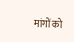मांगों को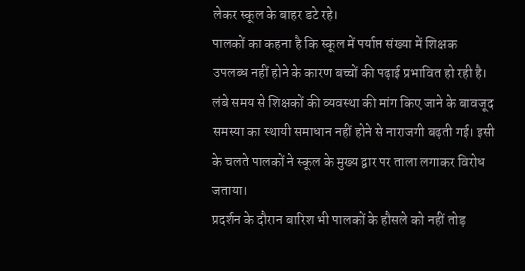लेकर स्कूल के बाहर डटे रहे।
पालकों का कहना है कि स्कूल में पर्याप्त संख्या में शिक्षक उपलब्ध नहीं होने के कारण बच्चों की पढ़ाई प्रभावित हो रही है। लंबे समय से शिक्षकों की व्यवस्था की मांग किए जाने के बावजूद समस्या का स्थायी समाधान नहीं होने से नाराजगी बढ़ती गई। इसी के चलते पालकों ने स्कूल के मुख्य द्वार पर ताला लगाकर विरोध जताया।
प्रदर्शन के दौरान बारिश भी पालकों के हौसले को नहीं तोड़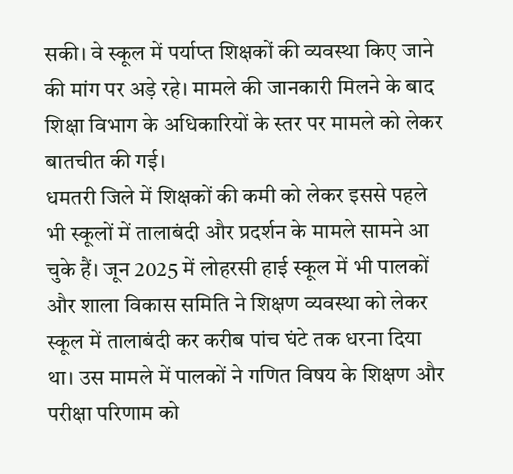सकी। वे स्कूल में पर्याप्त शिक्षकों की व्यवस्था किए जाने की मांग पर अड़े रहे। मामले की जानकारी मिलने के बाद शिक्षा विभाग के अधिकारियों के स्तर पर मामले को लेकर बातचीत की गई।
धमतरी जिले में शिक्षकों की कमी को लेकर इससे पहले भी स्कूलों में तालाबंदी और प्रदर्शन के मामले सामने आ चुके हैं। जून 2025 में लोहरसी हाई स्कूल में भी पालकों और शाला विकास समिति ने शिक्षण व्यवस्था को लेकर स्कूल में तालाबंदी कर करीब पांच घंटे तक धरना दिया था। उस मामले में पालकों ने गणित विषय के शिक्षण और परीक्षा परिणाम को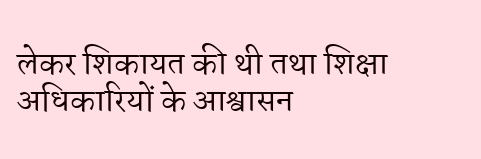लेकर शिकायत की थी तथा शिक्षा अधिकारियों के आश्वासन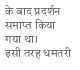के बाद प्रदर्शन समाप्त किया गया था।
इसी तरह धमतरी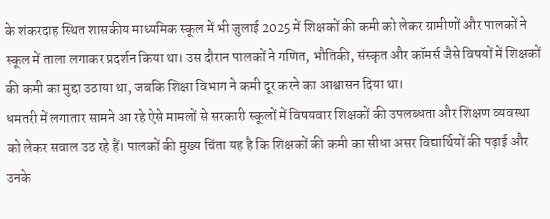के शंकरदाह स्थित शासकीय माध्यमिक स्कूल में भी जुलाई 2025 में शिक्षकों की कमी को लेकर ग्रामीणों और पालकों ने स्कूल में ताला लगाकर प्रदर्शन किया था। उस दौरान पालकों ने गणित, भौतिकी, संस्कृत और कॉमर्स जैसे विषयों में शिक्षकों की कमी का मुद्दा उठाया था, जबकि शिक्षा विभाग ने कमी दूर करने का आश्वासन दिया था।
धमतरी में लगातार सामने आ रहे ऐसे मामलों से सरकारी स्कूलों में विषयवार शिक्षकों की उपलब्धता और शिक्षण व्यवस्था को लेकर सवाल उठ रहे हैं। पालकों की मुख्य चिंता यह है कि शिक्षकों की कमी का सीधा असर विद्यार्थियों की पढ़ाई और उनके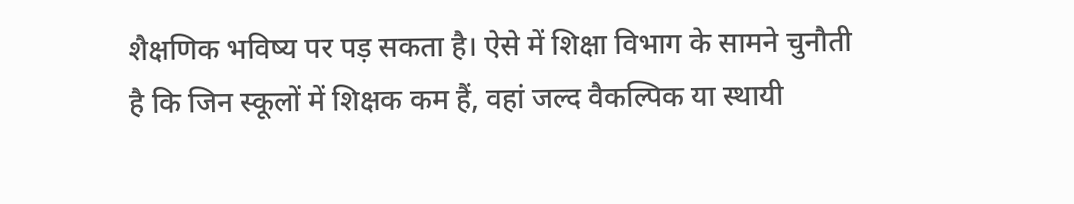शैक्षणिक भविष्य पर पड़ सकता है। ऐसे में शिक्षा विभाग के सामने चुनौती है कि जिन स्कूलों में शिक्षक कम हैं, वहां जल्द वैकल्पिक या स्थायी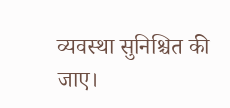व्यवस्था सुनिश्चित की जाए।